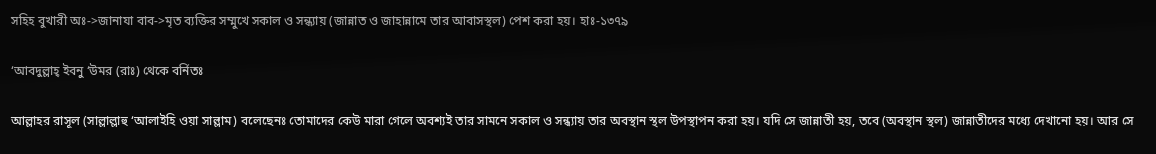সহিহ বুখারী অঃ->জানাযা বাব->মৃত ব্যক্তির সম্মুখে সকাল ও সন্ধ্যায় (জান্নাত ও জাহান্নামে তার আবাসস্থল) পেশ করা হয়। হাঃ-১৩৭৯

‘আবদুল্লাহ্‌ ইবনু ‘উমর (রাঃ) থেকে বর্নিতঃ

আল্লাহর রাসূল (সাল্লাল্লাহু ‘আলাইহি ওয়া সাল্লাম) বলেছেনঃ তোমাদের কেউ মারা গেলে অবশ্যই তার সামনে সকাল ও সন্ধ্যায় তার অবস্থান স্থল উপস্থাপন করা হয়। যদি সে জান্নাতী হয়, তবে (অবস্থান স্থল) জান্নাতীদের মধ্যে দেখানো হয়। আর সে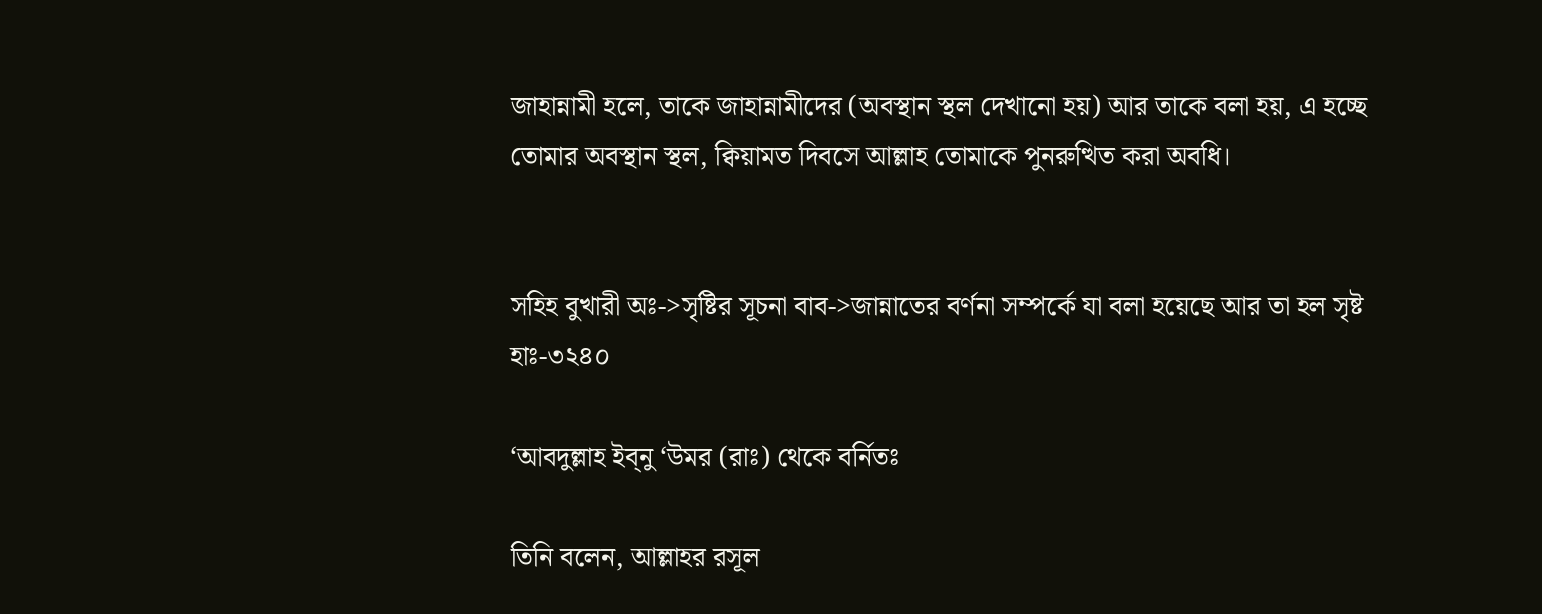জাহান্নামী হলে, তাকে জাহান্নামীদের (অবস্থান স্থল দেখানো হয়) আর তাকে বলা হয়, এ হচ্ছে তোমার অবস্থান স্থল, ক্বিয়ামত দিবসে আল্লাহ তোমাকে পুনরুত্থিত করা অবধি।


সহিহ বুখারী অঃ->সৃষ্টির সূচনা বাব->জান্নাতের বর্ণনা সম্পর্কে যা বলা হয়েছে আর তা হল সৃষ্ট হাঃ-৩২৪০

‘আবদুল্লাহ ইব্‌নু ‘উমর (রাঃ) থেকে বর্নিতঃ

তিনি বলেন, আল্লাহর রসূল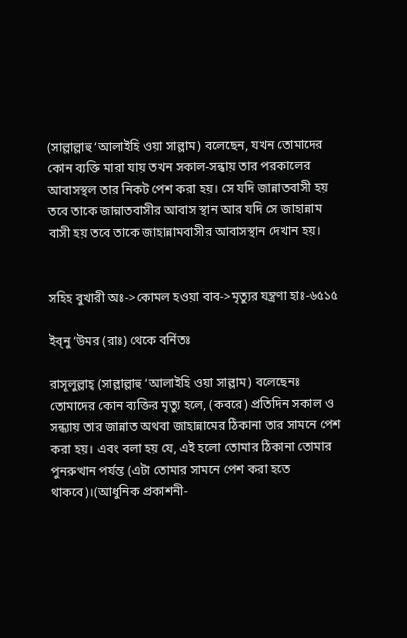(সাল্লাল্লাহু ‘আলাইহি ওয়া সাল্লাম) বলেছেন, যখন তোমাদের কোন ব্যক্তি মারা যায় তখন সকাল-সন্ধায় তার পরকালের আবাসস্থল তার নিকট পেশ করা হয়। সে যদি জান্নাতবাসী হয় তবে তাকে জান্নাতবাসীর আবাস স্থান আর যদি সে জাহান্নাম বাসী হয় তবে তাকে জাহান্নামবাসীর আবাসস্থান দেখান হয়।


সহিহ বুখারী অঃ->কোমল হওয়া বাব->মৃত্যুর যন্ত্রণা হাঃ-৬৫১৫

ইব্‌নু ‘উমর (রাঃ) থেকে বর্নিতঃ

রাসূলুল্লাহ্‌ (সাল্লাল্লাহু ‘আলাইহি ওয়া সাল্লাম) বলেছেনঃ তোমাদের কোন ব্যক্তির মৃত্যু হলে, (কবরে) প্রতিদিন সকাল ও সন্ধ্যায় তার জান্নাত অথবা জাহান্নামের ঠিকানা তার সামনে পেশ করা হয়। এবং বলা হয় যে, এই হলো তোমার ঠিকানা তোমার পুনরুত্থান পর্যন্ত (এটা তোমার সামনে পেশ করা হতে থাকবে)।(আধুনিক প্রকাশনী-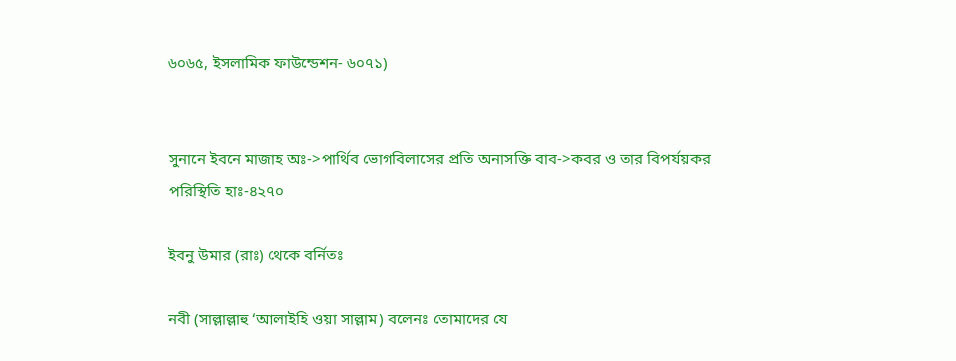৬০৬৫, ইসলামিক ফাউন্ডেশন- ৬০৭১)


সুনানে ইবনে মাজাহ অঃ->পার্থিব ভোগবিলাসের প্রতি অনাসক্তি বাব->কবর ও তার বিপর্যয়কর পরিস্থিতি হাঃ-৪২৭০

ইবনু উমার (রাঃ) থেকে বর্নিতঃ

নবী (সাল্লাল্লাহু ‘আলাইহি ওয়া সাল্লাম) বলেনঃ তোমাদের যে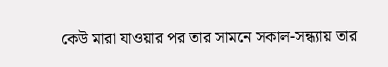কেউ মারা যাওয়ার পর তার সামনে সকাল-সন্ধ্যায় তার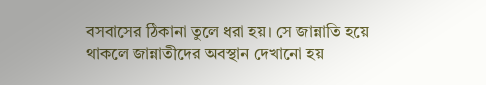বসবাসের ঠিকানা তুলে ধরা হয়। সে জান্নাতি হয়ে থাকলে জান্নাতীদের অবস্থান দেখানো হয়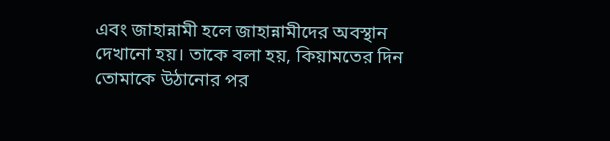এবং জাহান্নামী হলে জাহান্নামীদের অবস্থান দেখানো হয়। তাকে বলা হয়, কিয়ামতের দিন তোমাকে উঠানোর পর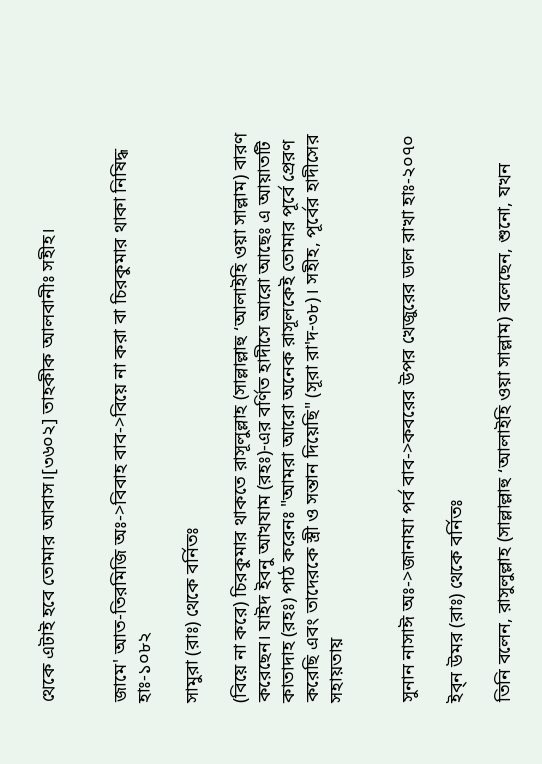থেকে এটাই হবে তোমার আবাস।[৩৬০২] তাহকীক আলবানীঃ সহীহ।


জামে' আত-তিরমিজি অঃ->বিবাহ বাব->বিয়ে না করা বা চিরকুমার থাকা নিষিদ্ধ হাঃ-১০৮২

সামুরা (রাঃ) থেকে বর্নিতঃ

(বিয়ে না করে) চিরকুমার থাকতে রাসূলুল্লাহ (সাল্লাল্লাহু ‘আলাইহি ওয়া সাল্লাম) বারণ করেছেন। যাইদ ইবনু আখযাম (রহঃ)-এর বর্ণিত হাদীসে আরো আছেঃ এ আয়াতটি কাতাদাহ (রহঃ) পাঠ করেনঃ "আমরা আরো অনেক রাসূলকেই তোমার পূর্বে প্রেরণ করেছি এবং তাদেরকে স্ত্রী ও সন্তান দিয়েছি" (সূরা রা'দ-৩৮)। সহীহ, পূর্বের হাদীসের সহায়তায়


সুনান নাসাঈ অঃ->জানাযা পর্ব বাব->কবরের উপর খেজুরের ডাল রাখা হাঃ-২০৭০

ইব্‌ন উমর (রাঃ) থেকে বর্নিতঃ

তিনি বলেন, রাসুলুল্লাহ (সাল্লাল্লাহু ‘আলাইহি ওয়া সাল্লাম) বলেছেন, শুনো, যখন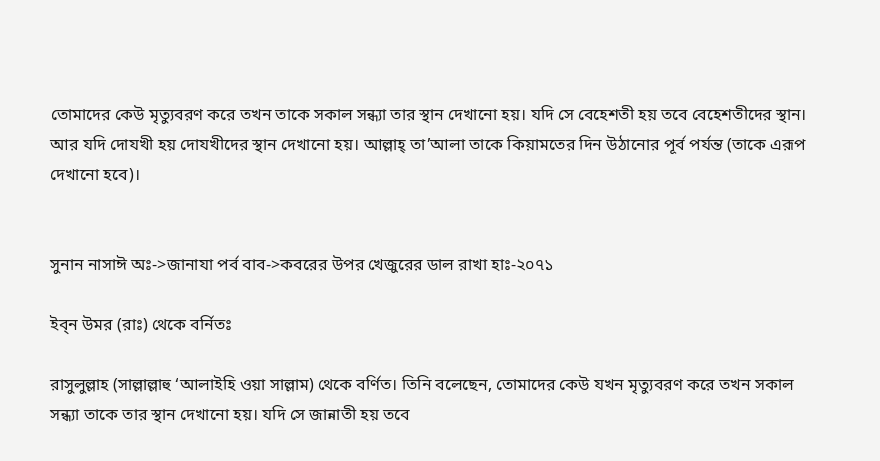তোমাদের কেউ মৃত্যুবরণ করে তখন তাকে সকাল সন্ধ্যা তার স্থান দেখানো হয়। যদি সে বেহেশতী হয় তবে বেহেশতীদের স্থান। আর যদি দোযখী হয় দোযখীদের স্থান দেখানো হয়। আল্লাহ্‌ তা’আলা তাকে কিয়ামতের দিন উঠানোর পূর্ব পর্যন্ত (তাকে এরূপ দেখানো হবে)।


সুনান নাসাঈ অঃ->জানাযা পর্ব বাব->কবরের উপর খেজুরের ডাল রাখা হাঃ-২০৭১

ইব্‌ন উমর (রাঃ) থেকে বর্নিতঃ

রাসুলুল্লাহ (সাল্লাল্লাহু ‘আলাইহি ওয়া সাল্লাম) থেকে বর্ণিত। তিনি বলেছেন, তোমাদের কেউ যখন মৃত্যুবরণ করে তখন সকাল সন্ধ্যা তাকে তার স্থান দেখানো হয়। যদি সে জান্নাতী হয় তবে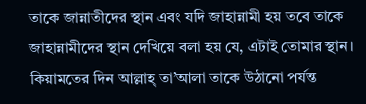তাকে জান্নাতীদের স্থান এবং যদি জাহান্নামী হয় তবে তাকে জাহান্নামীদের স্থান দেখিয়ে বলা হয় যে, এটাই তোমার স্থান। কিয়ামতের দিন আল্লাহ্‌ তা’আলা তাকে উঠানো পর্যন্ত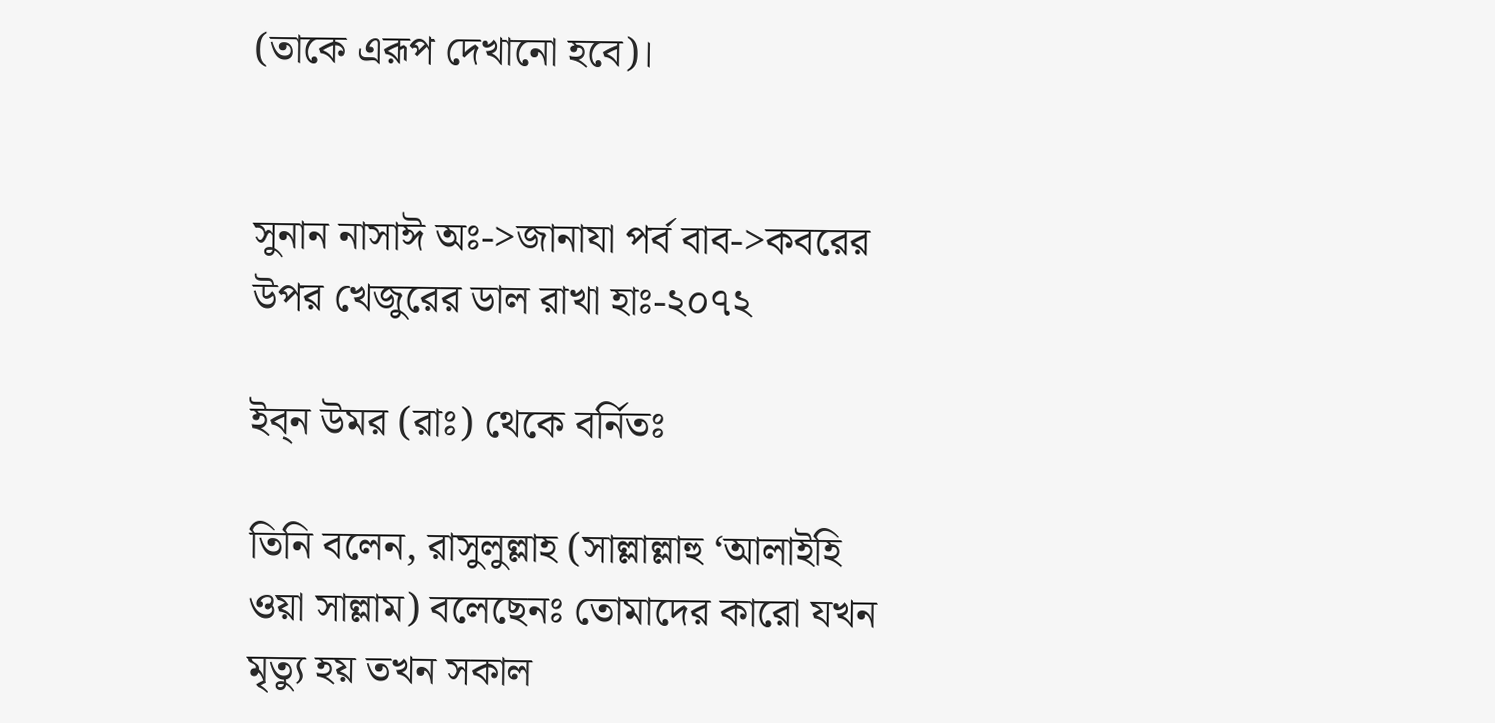(তাকে এরূপ দেখানো হবে)।


সুনান নাসাঈ অঃ->জানাযা পর্ব বাব->কবরের উপর খেজুরের ডাল রাখা হাঃ-২০৭২

ইব্‌ন উমর (রাঃ) থেকে বর্নিতঃ

তিনি বলেন, রাসুলুল্লাহ (সাল্লাল্লাহু ‘আলাইহি ওয়া সাল্লাম) বলেছেনঃ তোমাদের কারো যখন মৃত্যু হয় তখন সকাল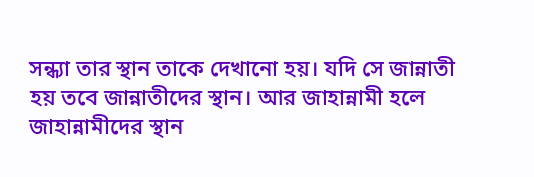সন্ধ্যা তার স্থান তাকে দেখানো হয়। যদি সে জান্নাতী হয় তবে জান্নাতীদের স্থান। আর জাহান্নামী হলে জাহান্নামীদের স্থান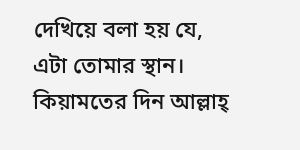দেখিয়ে বলা হয় যে, এটা তোমার স্থান। কিয়ামতের দিন আল্লাহ্‌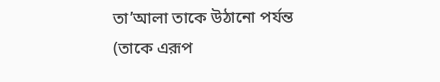তা’আলা তাকে উঠানো পর্যন্ত (তাকে এরূপ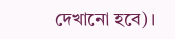দেখানো হবে)।